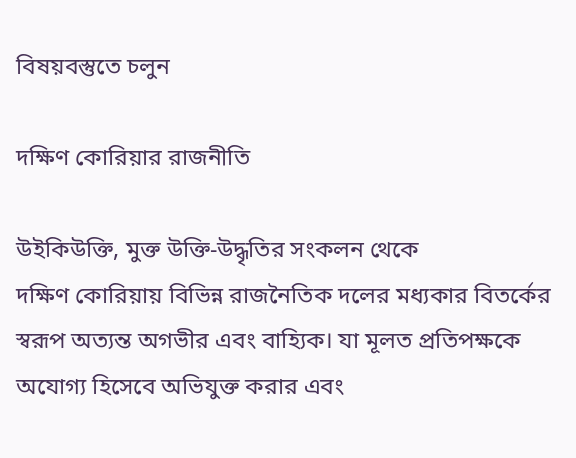বিষয়বস্তুতে চলুন

দক্ষিণ কোরিয়ার রাজনীতি

উইকিউক্তি, মুক্ত উক্তি-উদ্ধৃতির সংকলন থেকে
দক্ষিণ কোরিয়ায় বিভিন্ন রাজনৈতিক দলের মধ্যকার বিতর্কের স্বরূপ অত্যন্ত অগভীর এবং বাহ্যিক। যা মূলত প্রতিপক্ষকে অযোগ্য হিসেবে অভিযুক্ত করার এবং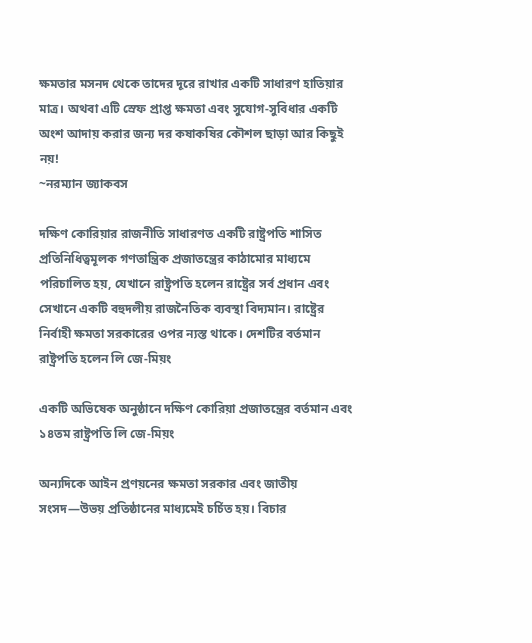ক্ষমতার মসনদ থেকে তাদের দূরে রাখার একটি সাধারণ হাতিয়ার মাত্র। অথবা এটি স্রেফ প্রাপ্ত ক্ষমতা এবং সুযোগ-সুবিধার একটি অংশ আদায় করার জন্য দর কষাকষির কৌশল ছাড়া আর কিছুই নয়!
~নরম্যান জ্যাকবস

দক্ষিণ কোরিয়ার রাজনীতি সাধারণত একটি রাষ্ট্রপতি শাসিত প্রতিনিধিত্বমূলক গণতান্ত্রিক প্রজাতন্ত্রের কাঠামোর মাধ্যমে পরিচালিত হয়, যেখানে রাষ্ট্রপতি হলেন রাষ্ট্রের সর্ব প্রধান এবং সেখানে একটি বহুদলীয় রাজনৈতিক ব্যবস্থা বিদ্যমান। রাষ্ট্রের নির্বাহী ক্ষমতা সরকারের ওপর ন্যস্ত থাকে। দেশটির বর্তমান রাষ্ট্রপতি হলেন লি জে-মিয়ং

একটি অভিষেক অনুষ্ঠানে দক্ষিণ কোরিয়া প্রজাতন্ত্রের বর্তমান এবং ১৪তম রাষ্ট্রপতি লি জে-মিয়ং

অন্যদিকে আইন প্রণয়নের ক্ষমতা সরকার এবং জাতীয় সংসদ—উভয় প্রতিষ্ঠানের মাধ্যমেই চর্চিত হয়। বিচার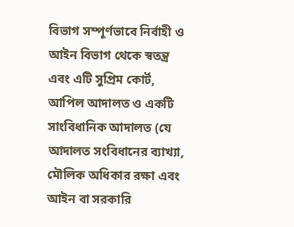বিভাগ সম্পূর্ণভাবে নির্বাহী ও আইন বিভাগ থেকে স্বতন্ত্র এবং এটি সুপ্রিম কোর্ট, আপিল আদালত ও একটি সাংবিধানিক আদালত (যে আদালত সংবিধানের ব্যাখ্যা, মৌলিক অধিকার রক্ষা এবং আইন বা সরকারি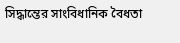সিদ্ধান্তের সাংবিধানিক বৈধতা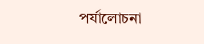পর্যালোচনা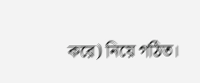করে) নিয়ে গঠিত।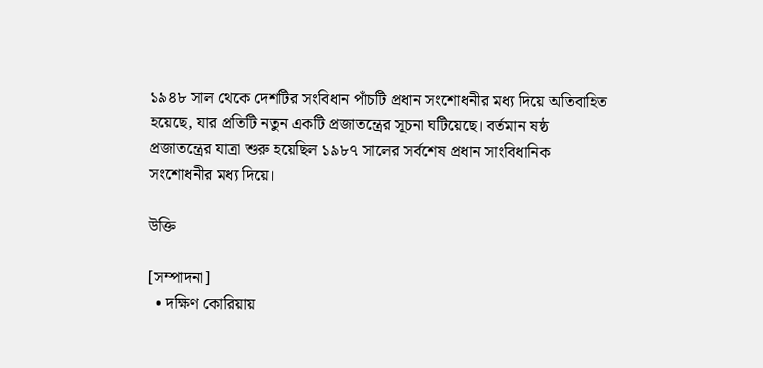১৯৪৮ সাল থেকে দেশটির সংবিধান পাঁচটি প্রধান সংশোধনীর মধ্য দিয়ে অতিবাহিত হয়েছে, যার প্রতিটি নতুন একটি প্রজাতন্ত্রের সূচনা ঘটিয়েছে। বর্তমান ষষ্ঠ প্রজাতন্ত্রের যাত্রা শুরু হয়েছিল ১৯৮৭ সালের সর্বশেষ প্রধান সাংবিধানিক সংশোধনীর মধ্য দিয়ে।

উক্তি

[সম্পাদনা]
  • দক্ষিণ কোরিয়ায়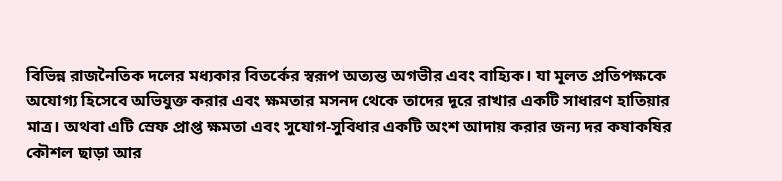বিভিন্ন রাজনৈতিক দলের মধ্যকার বিতর্কের স্বরূপ অত্যন্ত অগভীর এবং বাহ্যিক। যা মূলত প্রতিপক্ষকে অযোগ্য হিসেবে অভিযুক্ত করার এবং ক্ষমতার মসনদ থেকে তাদের দূরে রাখার একটি সাধারণ হাতিয়ার মাত্র। অথবা এটি স্রেফ প্রাপ্ত ক্ষমতা এবং সুযোগ-সুবিধার একটি অংশ আদায় করার জন্য দর কষাকষির কৌশল ছাড়া আর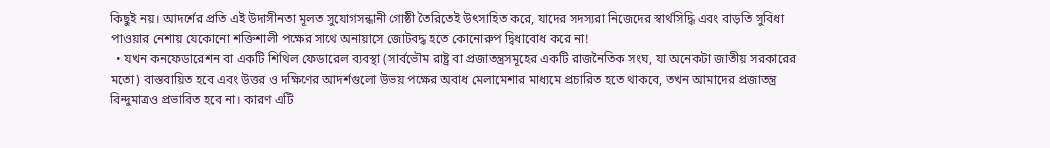কিছুই নয়। আদর্শের প্রতি এই উদাসীনতা মূলত সুযোগসন্ধানী গোষ্ঠী তৈরিতেই উৎসাহিত করে, যাদের সদস্যরা নিজেদের স্বার্থসিদ্ধি এবং বাড়তি সুবিধা পাওয়ার নেশায় যেকোনো শক্তিশালী পক্ষের সাথে অনায়াসে জোটবদ্ধ হতে কোনোরুপ দ্বিধাবোধ করে না!
  • যখন কনফেডারেশন বা একটি শিথিল ফেডারেল ব্যবস্থা (সার্বভৌম রাষ্ট্র বা প্রজাতন্ত্রসমূহের একটি রাজনৈতিক সংঘ, যা অনেকটা জাতীয় সরকারের মতো) বাস্তবায়িত হবে এবং উত্তর ও দক্ষিণের আদর্শগুলো উভয় পক্ষের অবাধ মেলামেশার মাধ্যমে প্রচারিত হতে থাকবে, তখন আমাদের প্রজাতন্ত্র বিন্দুমাত্রও প্রভাবিত হবে না। কারণ এটি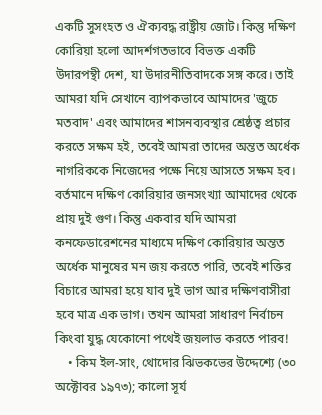একটি সুসংহত ও ঐক্যবদ্ধ রাষ্ট্রীয় জোট। কিন্তু দক্ষিণ কোরিয়া হলো আদর্শগতভাবে বিভক্ত একটি উদারপন্থী দেশ, যা উদারনীতিবাদকে সঙ্গ করে। তাই আমরা যদি সেখানে ব্যাপকভাবে আমাদের 'জুচে মতবাদ' এবং আমাদের শাসনব্যবস্থার শ্রেষ্ঠত্ব প্রচার করতে সক্ষম হই, তবেই আমরা তাদের অন্তত অর্ধেক নাগরিককে নিজেদের পক্ষে নিয়ে আসতে সক্ষম হব। বর্তমানে দক্ষিণ কোরিয়ার জনসংখ্যা আমাদের থেকে প্রায় দুই গুণ। কিন্তু একবার যদি আমরা কনফেডারেশনের মাধ্যমে দক্ষিণ কোরিয়ার অন্তত অর্ধেক মানুষের মন জয় করতে পারি, তবেই শক্তির বিচারে আমরা হয়ে যাব দুই ভাগ আর দক্ষিণবাসীরা হবে মাত্র এক ভাগ। তখন আমরা সাধারণ নির্বাচন কিংবা যুদ্ধ যেকোনো পথেই জয়লাভ করতে পারব!
    • কিম ইল-সাং, থোদোর ঝিভকভের উদ্দেশ্যে (৩০ অক্টোবর ১৯৭৩); কালো সূর্য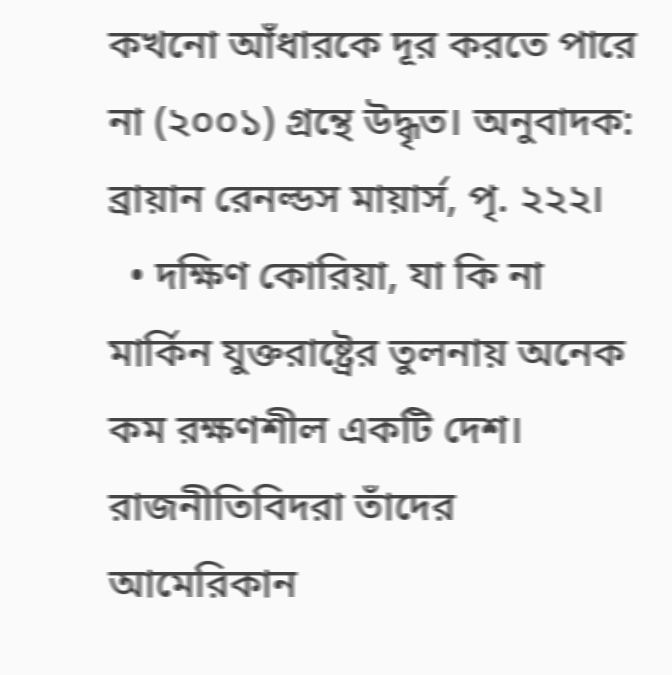কখনো আঁধারকে দূর করতে পারে না (২০০১) গ্রন্থে উদ্ধৃত। অনুবাদক: ব্রায়ান রেনল্ডস মায়ার্স, পৃ. ২২২।
  • দক্ষিণ কোরিয়া, যা কি না মার্কিন যুক্তরাষ্ট্রের তুলনায় অনেক কম রক্ষণশীল একটি দেশ। রাজনীতিবিদরা তাঁদের আমেরিকান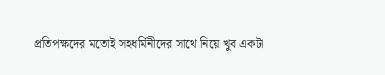প্রতিপক্ষদের মতোই সহধর্মিনীদের সাথে নিয়ে খুব একটা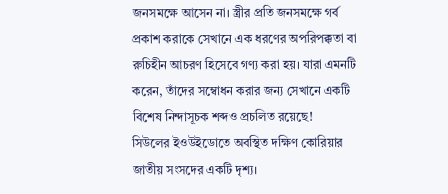জনসমক্ষে আসেন না। স্ত্রীর প্রতি জনসমক্ষে গর্ব প্রকাশ করাকে সেখানে এক ধরণের অপরিপক্কতা বা রুচিহীন আচরণ হিসেবে গণ্য করা হয়। যারা এমনটি করেন, তাঁদের সম্বোধন করার জন্য সেখানে একটি বিশেষ নিন্দাসূচক শব্দও প্রচলিত রয়েছে!
সিউলের ইওউইডোতে অবস্থিত দক্ষিণ কোরিয়ার জাতীয় সংসদের একটি দৃশ্য।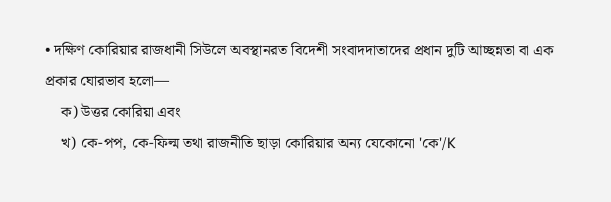• দক্ষিণ কোরিয়ার রাজধানী সিউলে অবস্থানরত বিদেশী সংবাদদাতাদের প্রধান দুটি আচ্ছন্নতা বা এক প্রকার ঘোরভাব হলো—
    ক) উত্তর কোরিয়া এবং
    খ) কে-পপ, কে-ফিল্ম তথা রাজনীতি ছাড়া কোরিয়ার অন্য যেকোনো 'কে'/K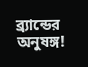ব্র্যান্ডের অনুষঙ্গ!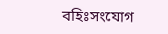বহিঃসংযোগ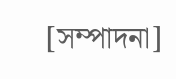[সম্পাদনা]